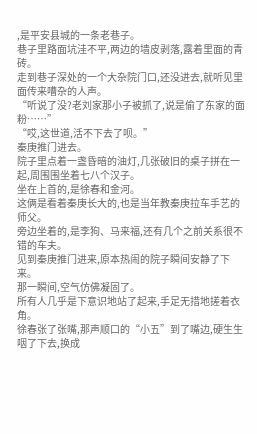,是平安县城的一条老巷子。
巷子里路面坑洼不平,两边的墙皮剥落,露着里面的青砖。
走到巷子深处的一个大杂院门口,还没进去,就听见里面传来嘈杂的人声。
“听说了没?老刘家那小子被抓了,说是偷了东家的面粉……”
“哎,这世道,活不下去了呗。”
秦庚推门进去。
院子里点着一盏昏暗的油灯,几张破旧的桌子拼在一起,周围围坐着七八个汉子。
坐在上首的,是徐春和金河。
这俩是看着秦庚长大的,也是当年教秦庚拉车手艺的师父。
旁边坐着的,是李狗、马来福,还有几个之前关系很不错的车夫。
见到秦庚推门进来,原本热闹的院子瞬间安静了下来。
那一瞬间,空气仿佛凝固了。
所有人几乎是下意识地站了起来,手足无措地搓着衣角。
徐春张了张嘴,那声顺口的“小五”到了嘴边,硬生生咽了下去,换成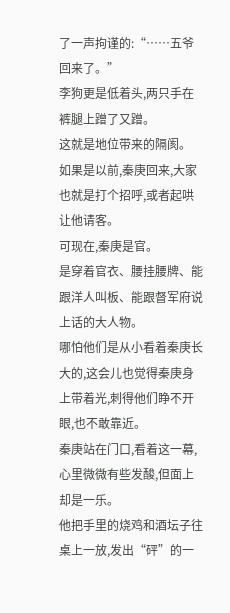了一声拘谨的:“……五爷回来了。”
李狗更是低着头,两只手在裤腿上蹭了又蹭。
这就是地位带来的隔阂。
如果是以前,秦庚回来,大家也就是打个招呼,或者起哄让他请客。
可现在,秦庚是官。
是穿着官衣、腰挂腰牌、能跟洋人叫板、能跟督军府说上话的大人物。
哪怕他们是从小看着秦庚长大的,这会儿也觉得秦庚身上带着光,刺得他们睁不开眼,也不敢靠近。
秦庚站在门口,看着这一幕,心里微微有些发酸,但面上却是一乐。
他把手里的烧鸡和酒坛子往桌上一放,发出“砰”的一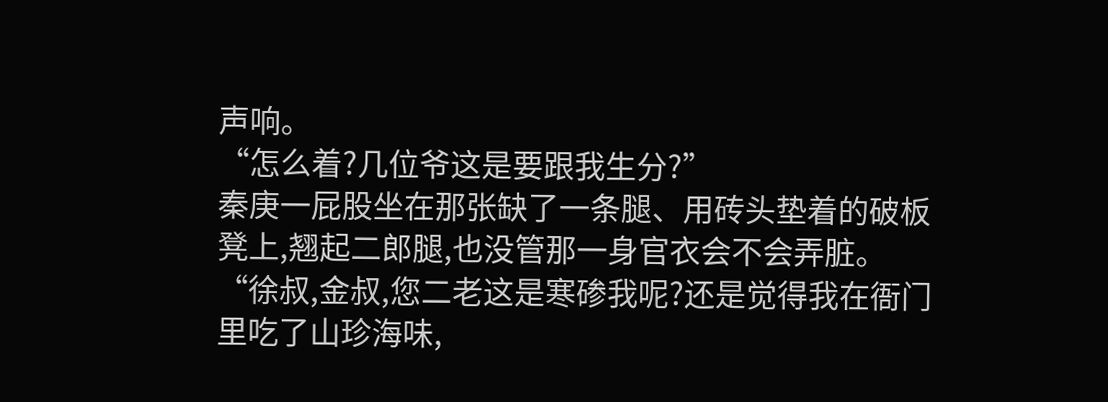声响。
“怎么着?几位爷这是要跟我生分?”
秦庚一屁股坐在那张缺了一条腿、用砖头垫着的破板凳上,翘起二郎腿,也没管那一身官衣会不会弄脏。
“徐叔,金叔,您二老这是寒碜我呢?还是觉得我在衙门里吃了山珍海味,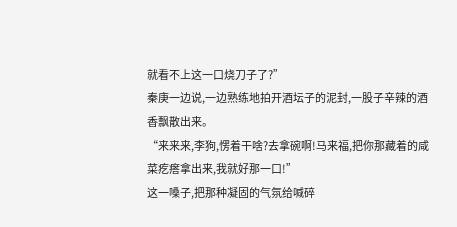就看不上这一口烧刀子了?”
秦庚一边说,一边熟练地拍开酒坛子的泥封,一股子辛辣的酒香飘散出来。
“来来来,李狗,愣着干啥?去拿碗啊!马来福,把你那藏着的咸菜疙瘩拿出来,我就好那一口!”
这一嗓子,把那种凝固的气氛给喊碎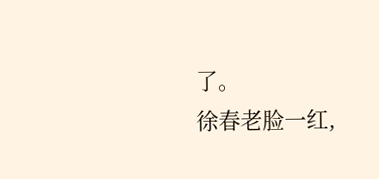了。
徐春老脸一红,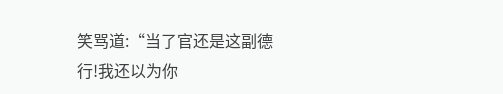笑骂道:“当了官还是这副德行!我还以为你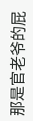那是官老爷的屁